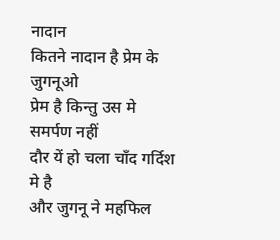नादान
कितने नादान है प्रेम के जुगनूओ
प्रेम है किन्तु उस मे समर्पण नहीं
दौर यें हो चला चाँद गर्दिश मे है
और जुगनू ने महफिल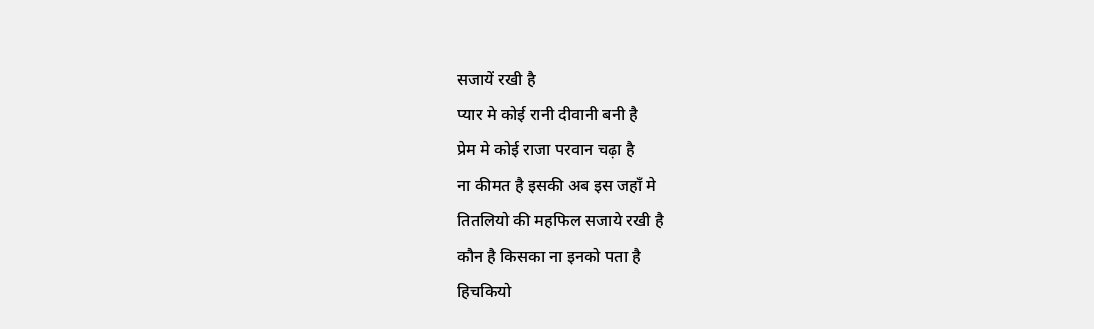सजायें रखी है
प्यार मे कोई रानी दीवानी बनी है
प्रेम मे कोई राजा परवान चढ़ा है
ना कीमत है इसकी अब इस जहाँ मे
तितलियो की महफिल सजाये रखी है
कौन है किसका ना इनको पता है
हिचकियो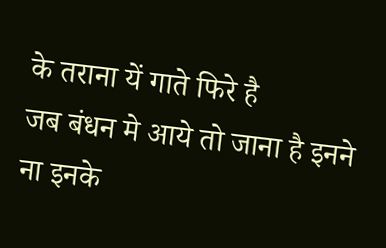के तराना यें गाते फिरे है
जब बंधन मे आये तो जाना है इनने
ना इनके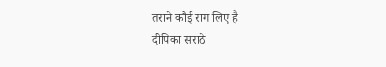तराने कौई राग लिए है
दीपिका सराठे